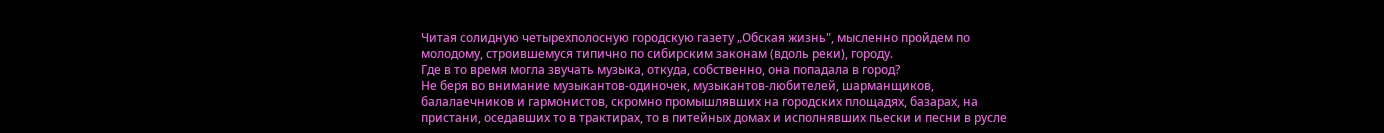Читая солидную четырехполосную городскую газету „Обская жизнь", мысленно пройдем по молодому, строившемуся типично по сибирским законам (вдоль реки), городу.
Где в то время могла звучать музыка, откуда, собственно, она попадала в город?
Не беря во внимание музыкантов-одиночек, музыкантов-любителей, шарманщиков, балалаечников и гармонистов, скромно промышлявших на городских площадях, базарах, на пристани, оседавших то в трактирах, то в питейных домах и исполнявших пьески и песни в русле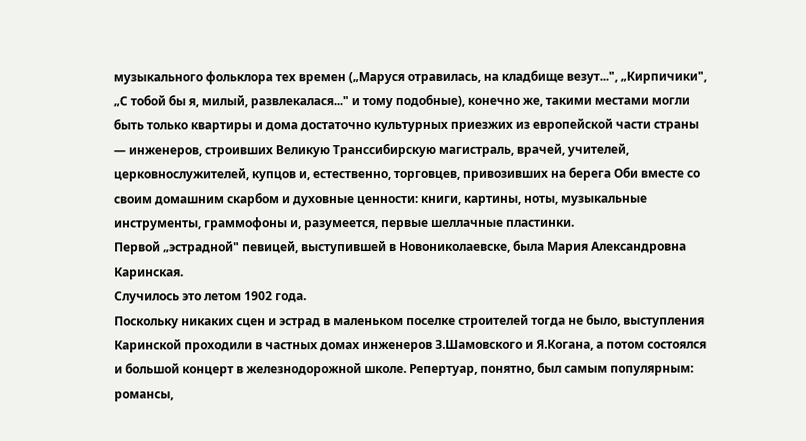музыкального фольклора тех времен („Маруся отравилась, на кладбище везут...", „Кирпичики", „С тобой бы я, милый, развлекалася..." и тому подобные), конечно же, такими местами могли быть только квартиры и дома достаточно культурных приезжих из европейской части страны — инженеров, строивших Великую Транссибирскую магистраль, врачей, учителей, церковнослужителей, купцов и, естественно, торговцев, привозивших на берега Оби вместе со своим домашним скарбом и духовные ценности: книги, картины, ноты, музыкальные инструменты, граммофоны и, разумеется, первые шеллачные пластинки.
Первой „эстрадной" певицей, выступившей в Новониколаевске, была Мария Александровна Каринская.
Случилось это летом 1902 года.
Поскольку никаких сцен и эстрад в маленьком поселке строителей тогда не было, выступления Каринской проходили в частных домах инженеров З.Шамовского и Я.Когана, а потом состоялся и большой концерт в железнодорожной школе. Репертуар, понятно, был самым популярным: романсы,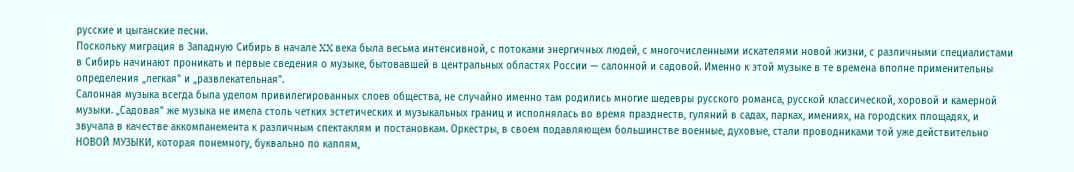русские и цыганские песни.
Поскольку миграция в Западную Сибирь в начале XX века была весьма интенсивной, с потоками энергичных людей, с многочисленными искателями новой жизни, с различными специалистами в Сибирь начинают проникать и первые сведения о музыке, бытовавшей в центральных областях России — салонной и садовой. Именно к этой музыке в те времена вполне применительны определения „легкая" и „развлекательная".
Салонная музыка всегда была уделом привилегированных слоев общества, не случайно именно там родились многие шедевры русского романса, русской классической, хоровой и камерной музыки. „Садовая" же музыка не имела столь четких эстетических и музыкальных границ и исполнялась во время празднеств, гуляний в садах, парках, имениях, на городских площадях, и звучала в качестве аккомпанемента к различным спектаклям и постановкам. Оркестры, в своем подавляющем большинстве военные, духовые, стали проводниками той уже действительно НОВОЙ МУЗЫКИ, которая понемногу, буквально по каплям,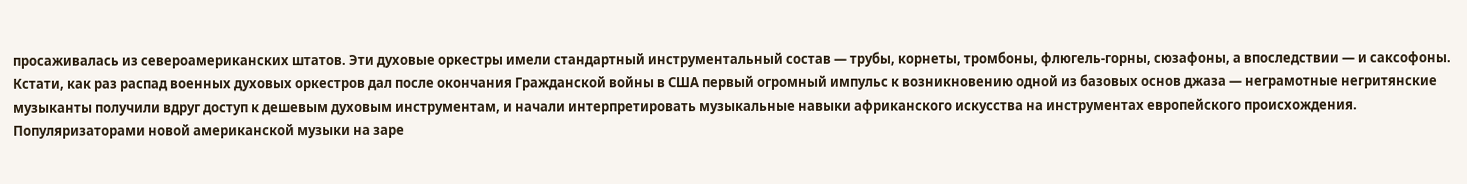просаживалась из североамериканских штатов. Эти духовые оркестры имели стандартный инструментальный состав — трубы, корнеты, тромбоны, флюгель-горны, сюзафоны, а впоследствии — и саксофоны. Кстати, как раз распад военных духовых оркестров дал после окончания Гражданской войны в США первый огромный импульс к возникновению одной из базовых основ джаза — неграмотные негритянские музыканты получили вдруг доступ к дешевым духовым инструментам, и начали интерпретировать музыкальные навыки африканского искусства на инструментах европейского происхождения.
Популяризаторами новой американской музыки на заре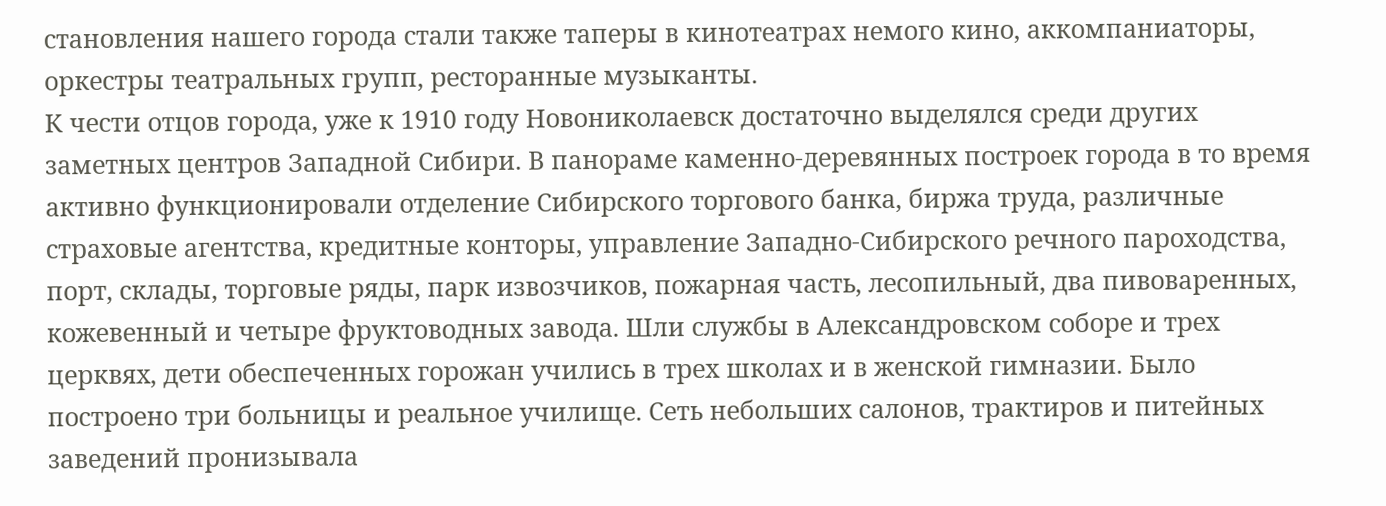становления нашего города стали также таперы в кинотеатрах немого кино, аккомпаниаторы, оркестры театральных групп, ресторанные музыканты.
К чести отцов города, уже к 1910 году Новониколаевск достаточно выделялся среди других заметных центров Западной Сибири. В панораме каменно-деревянных построек города в то время активно функционировали отделение Сибирского торгового банка, биржа труда, различные страховые агентства, кредитные конторы, управление Западно-Сибирского речного пароходства, порт, склады, торговые ряды, парк извозчиков, пожарная часть, лесопильный, два пивоваренных, кожевенный и четыре фруктоводных завода. Шли службы в Александровском соборе и трех церквях, дети обеспеченных горожан учились в трех школах и в женской гимназии. Было построено три больницы и реальное училище. Сеть небольших салонов, трактиров и питейных заведений пронизывала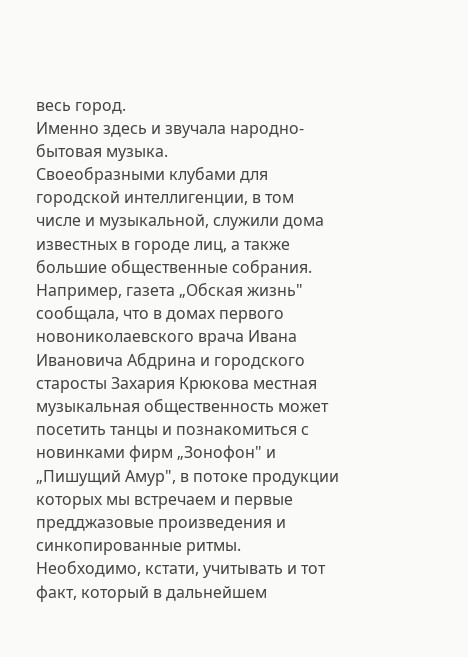весь город.
Именно здесь и звучала народно-бытовая музыка.
Своеобразными клубами для городской интеллигенции, в том числе и музыкальной, служили дома известных в городе лиц, а также большие общественные собрания. Например, газета „Обская жизнь" сообщала, что в домах первого новониколаевского врача Ивана Ивановича Абдрина и городского старосты Захария Крюкова местная музыкальная общественность может посетить танцы и познакомиться с новинками фирм „Зонофон" и „Пишущий Амур", в потоке продукции которых мы встречаем и первые предджазовые произведения и синкопированные ритмы.
Необходимо, кстати, учитывать и тот факт, который в дальнейшем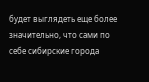будет выглядеть еще более значительно, что сами по себе сибирские города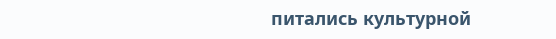питались культурной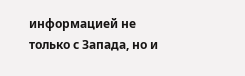информацией не только с Запада, но и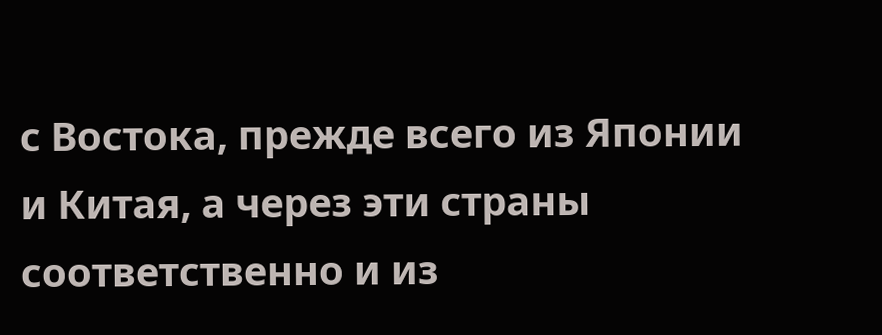с Востока, прежде всего из Японии и Китая, а через эти страны соответственно и из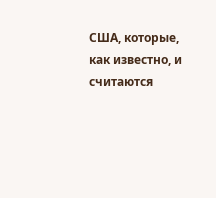США, которые, как известно, и считаются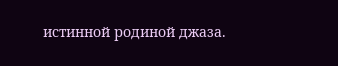истинной родиной джаза.